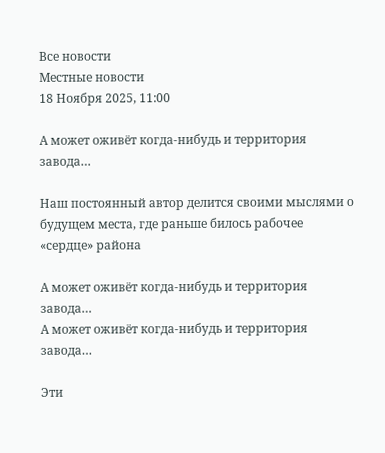Все новости
Местные новости
18 Ноября 2025, 11:00

А может оживёт когда-нибудь и территория завода…

Наш постоянный автор делится своими мыслями о будущем места, где раньше билось рабочее «сердце» района

А может оживёт когда-нибудь и территория завода…
А может оживёт когда-нибудь и территория завода…

Эти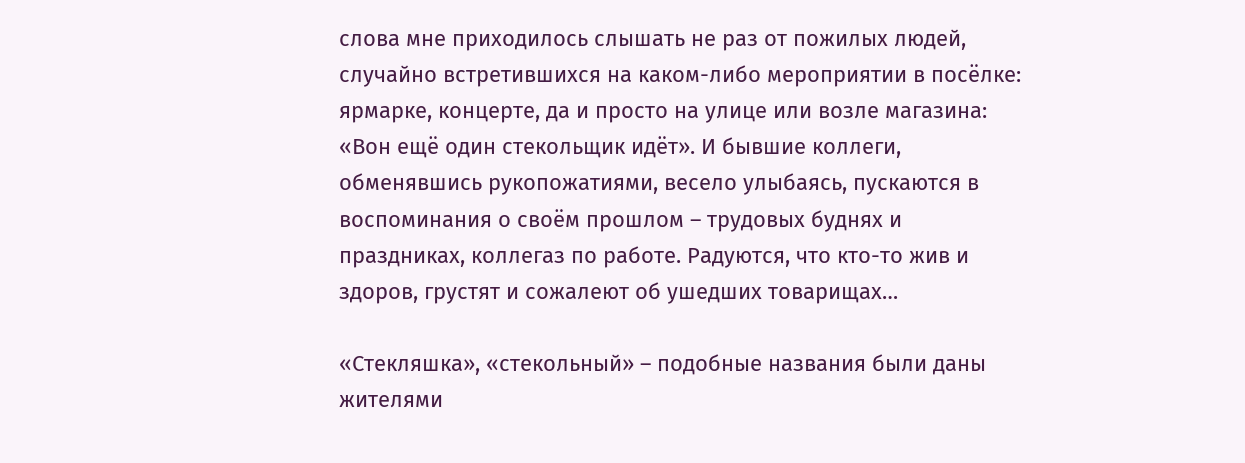слова мне приходилось слышать не раз от пожилых людей, случайно встретившихся на каком-либо мероприятии в посёлке: ярмарке, концерте, да и просто на улице или возле магазина: «Вон ещё один стекольщик идёт». И бывшие коллеги, обменявшись рукопожатиями, весело улыбаясь, пускаются в воспоминания о своём прошлом – трудовых буднях и праздниках, коллегаз по работе. Радуются, что кто-то жив и здоров, грустят и сожалеют об ушедших товарищах…

«Стекляшка», «стекольный» – подобные названия были даны жителями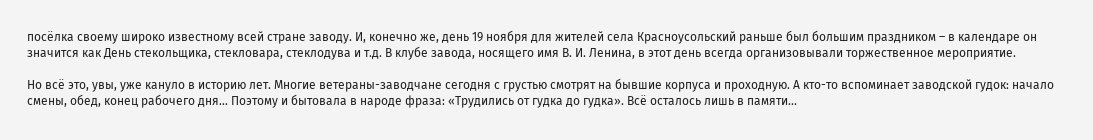посёлка своему широко известному всей стране заводу. И, конечно же, день 19 ноября для жителей села Красноусольский раньше был большим праздником – в календаре он значится как День стекольщика, стекловара, стеклодува и т.д. В клубе завода, носящего имя В. И. Ленина, в этот день всегда организовывали торжественное мероприятие.

Но всё это, увы, уже кануло в историю лет. Многие ветераны-заводчане сегодня с грустью смотрят на бывшие корпуса и проходную. А кто-то вспоминает заводской гудок: начало смены, обед, конец рабочего дня… Поэтому и бытовала в народе фраза: «Трудились от гудка до гудка». Всё осталось лишь в памяти...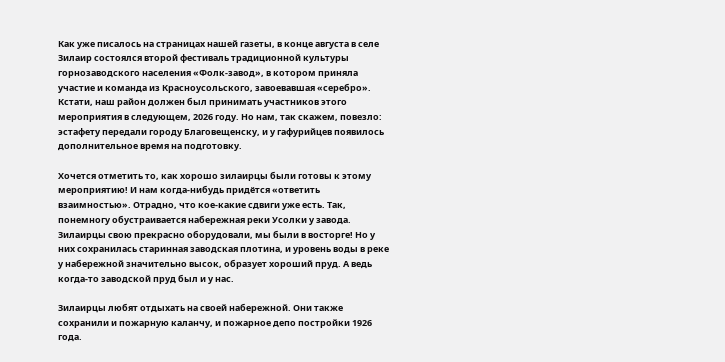Как уже писалось на страницах нашей газеты, в конце августа в селе Зилаир состоялся второй фестиваль традиционной культуры горнозаводского населения «Фолк-завод», в котором приняла участие и команда из Красноусольского, завоевавшая «серебро». Кстати, наш район должен был принимать участников этого мероприятия в следующем, 2026 году. Но нам, так скажем, повезло: эстафету передали городу Благовещенску, и у гафурийцев появилось дополнительное время на подготовку.

Хочется отметить то, как хорошо зилаирцы были готовы к этому мероприятию! И нам когда-нибудь придётся «ответить взаимностью». Отрадно, что кое-какие сдвиги уже есть. Так, понемногу обустраивается набережная реки Усолки у завода. Зилаирцы свою прекрасно оборудовали, мы были в восторге! Но у них сохранилась старинная заводская плотина, и уровень воды в реке у набережной значительно высок, образует хороший пруд. А ведь когда-то заводской пруд был и у нас.

Зилаирцы любят отдыхать на своей набережной. Они также сохранили и пожарную каланчу, и пожарное депо постройки 1926 года.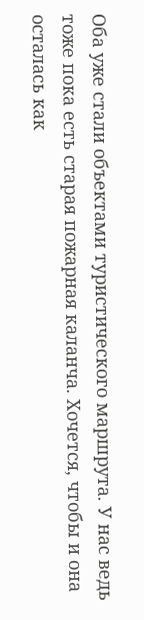Оба уже стали объектами туристического маршрута. У нас ведь тоже пока есть старая пожарная каланча. Хочется, чтобы и она осталась как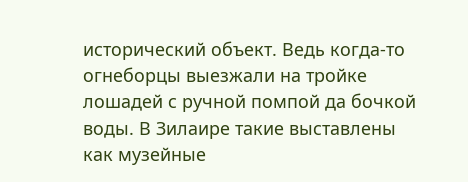исторический объект. Ведь когда-то огнеборцы выезжали на тройке лошадей с ручной помпой да бочкой воды. В Зилаире такие выставлены как музейные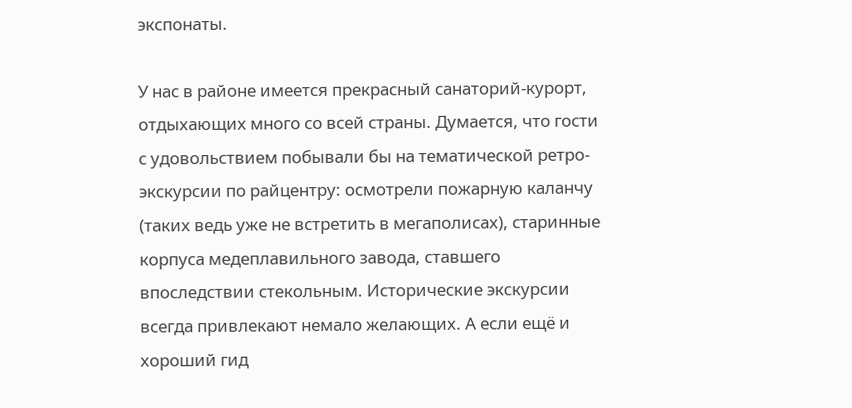экспонаты.

У нас в районе имеется прекрасный санаторий-курорт, отдыхающих много со всей страны. Думается, что гости с удовольствием побывали бы на тематической ретро-экскурсии по райцентру: осмотрели пожарную каланчу (таких ведь уже не встретить в мегаполисах), старинные корпуса медеплавильного завода, ставшего впоследствии стекольным. Исторические экскурсии всегда привлекают немало желающих. А если ещё и хороший гид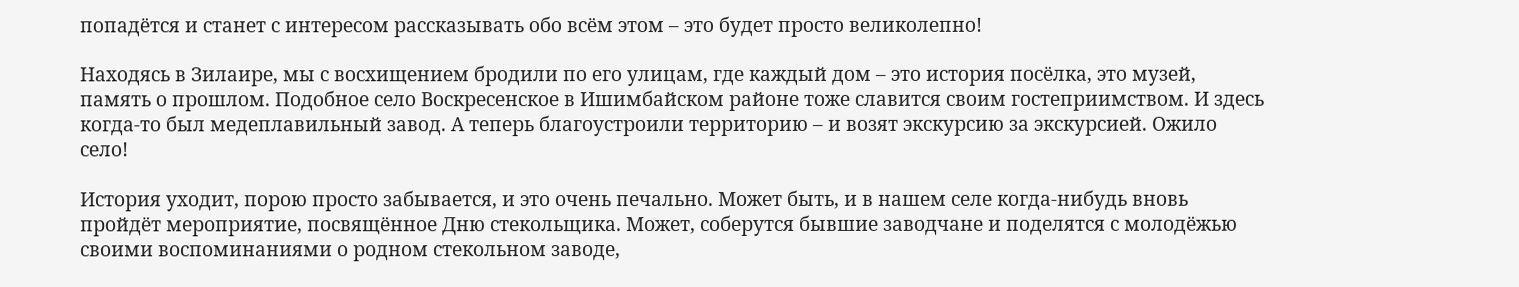попадётся и станет с интересом рассказывать обо всём этом – это будет просто великолепно!

Находясь в Зилаире, мы с восхищением бродили по его улицам, где каждый дом – это история посёлка, это музей, память о прошлом. Подобное село Воскресенское в Ишимбайском районе тоже славится своим гостеприимством. И здесь когда-то был медеплавильный завод. А теперь благоустроили территорию – и возят экскурсию за экскурсией. Ожило село!

История уходит, порою просто забывается, и это очень печально. Может быть, и в нашем селе когда-нибудь вновь пройдёт мероприятие, посвящённое Дню стекольщика. Может, соберутся бывшие заводчане и поделятся с молодёжью своими воспоминаниями о родном стекольном заводе,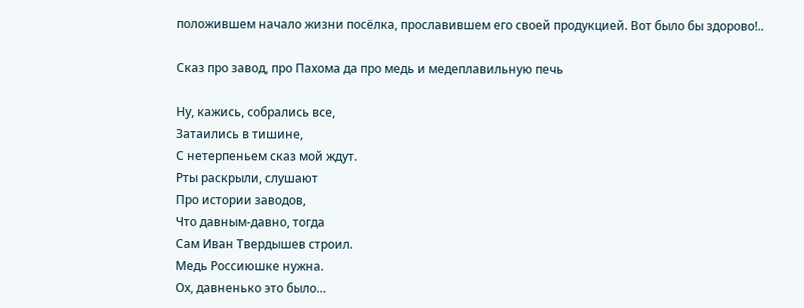положившем начало жизни посёлка, прославившем его своей продукцией. Вот было бы здорово!..

Сказ про завод, про Пахома да про медь и медеплавильную печь

Ну, кажись, собрались все,
Затаились в тишине,
С нетерпеньем сказ мой ждут.
Рты раскрыли, слушают
Про истории заводов,
Что давным-давно, тогда
Сам Иван Твердышев строил.
Медь Россиюшке нужна.
Ох, давненько это было…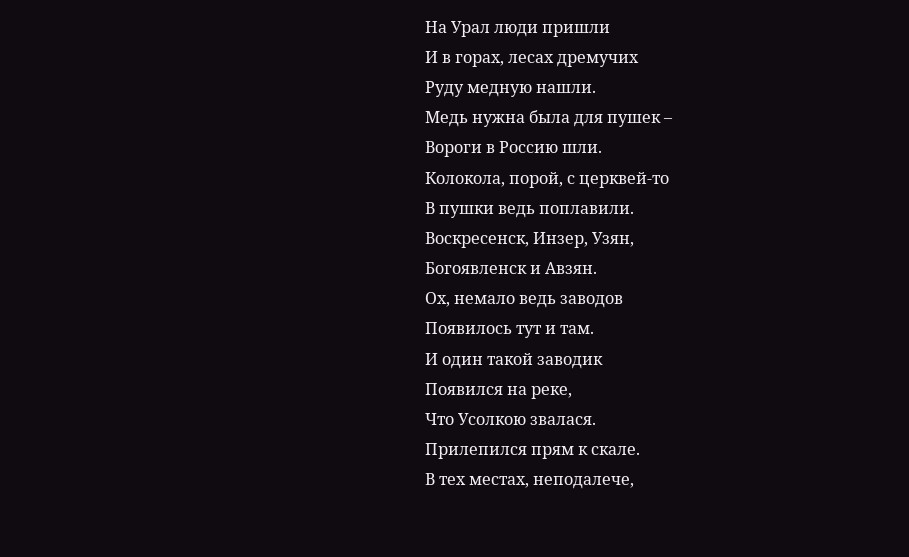На Урал люди пришли
И в горах, лесах дремучих
Руду медную нашли.
Медь нужна была для пушек –
Вороги в Россию шли.
Колокола, порой, с церквей-то
В пушки ведь поплавили.
Воскресенск, Инзер, Узян,
Богоявленск и Авзян.
Ох, немало ведь заводов
Появилось тут и там.
И один такой заводик
Появился на реке,
Что Усолкою звалася.
Прилепился прям к скале.
В тех местах, неподалече,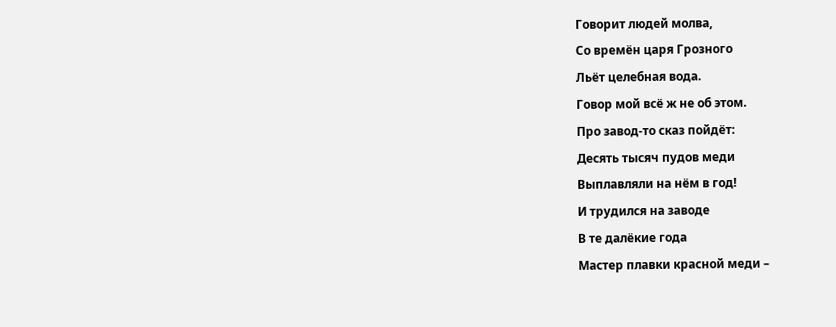Говорит людей молва,
Со времён царя Грозного
Льёт целебная вода.
Говор мой всё ж не об этом.
Про завод-то сказ пойдёт:
Десять тысяч пудов меди
Выплавляли на нём в год!
И трудился на заводе
В те далёкие года
Мастер плавки красной меди –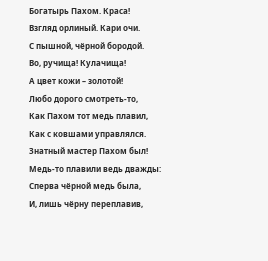Богатырь Пахом. Краса!
Взгляд орлиный. Кари очи.
С пышной, чёрной бородой.
Во, ручища! Кулачища!
А цвет кожи – золотой!
Любо дорого смотреть-то,
Как Пахом тот медь плавил,
Как с ковшами управлялся.
Знатный мастер Пахом был!
Медь-то плавили ведь дважды:
Сперва чёрной медь была,
И, лишь чёрну переплавив,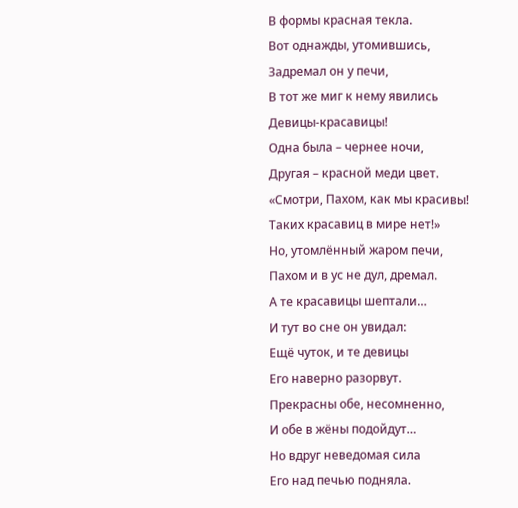В формы красная текла.
Вот однажды, утомившись,
Задремал он у печи,
В тот же миг к нему явились
Девицы-красавицы!
Одна была – чернее ночи,
Другая – красной меди цвет.
«Смотри, Пахом, как мы красивы!
Таких красавиц в мире нет!»
Но, утомлённый жаром печи,
Пахом и в ус не дул, дремал.
А те красавицы шептали…
И тут во сне он увидал:
Ещё чуток, и те девицы
Его наверно разорвут.
Прекрасны обе, несомненно,
И обе в жёны подойдут…
Но вдруг неведомая сила
Его над печью подняла.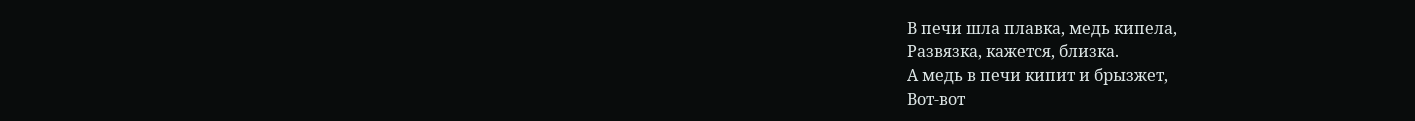В печи шла плавка, медь кипела,
Развязка, кажется, близка.
А медь в печи кипит и брызжет,
Вот-вот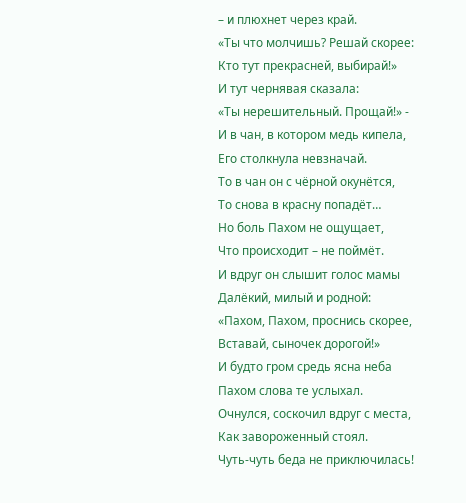– и плюхнет через край.
«Ты что молчишь? Решай скорее:
Кто тут прекрасней, выбирай!»
И тут чернявая сказала:
«Ты нерешительный. Прощай!» -
И в чан, в котором медь кипела,
Его столкнула невзначай.
То в чан он с чёрной окунётся,
То снова в красну попадёт…
Но боль Пахом не ощущает,
Что происходит – не поймёт.
И вдруг он слышит голос мамы
Далёкий, милый и родной:
«Пахом, Пахом, проснись скорее,
Вставай, сыночек дорогой!»
И будто гром средь ясна неба
Пахом слова те услыхал.
Очнулся, соскочил вдруг с места,
Как завороженный стоял.
Чуть-чуть беда не приключилась!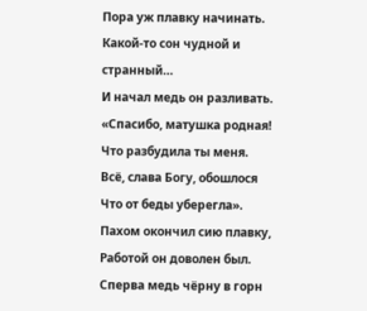Пора уж плавку начинать.
Какой-то сон чудной и странный…
И начал медь он разливать.
«Спасибо, матушка родная!
Что разбудила ты меня.
Всё, слава Богу, обошлося
Что от беды уберегла».
Пахом окончил сию плавку,
Работой он доволен был.
Сперва медь чёрну в горн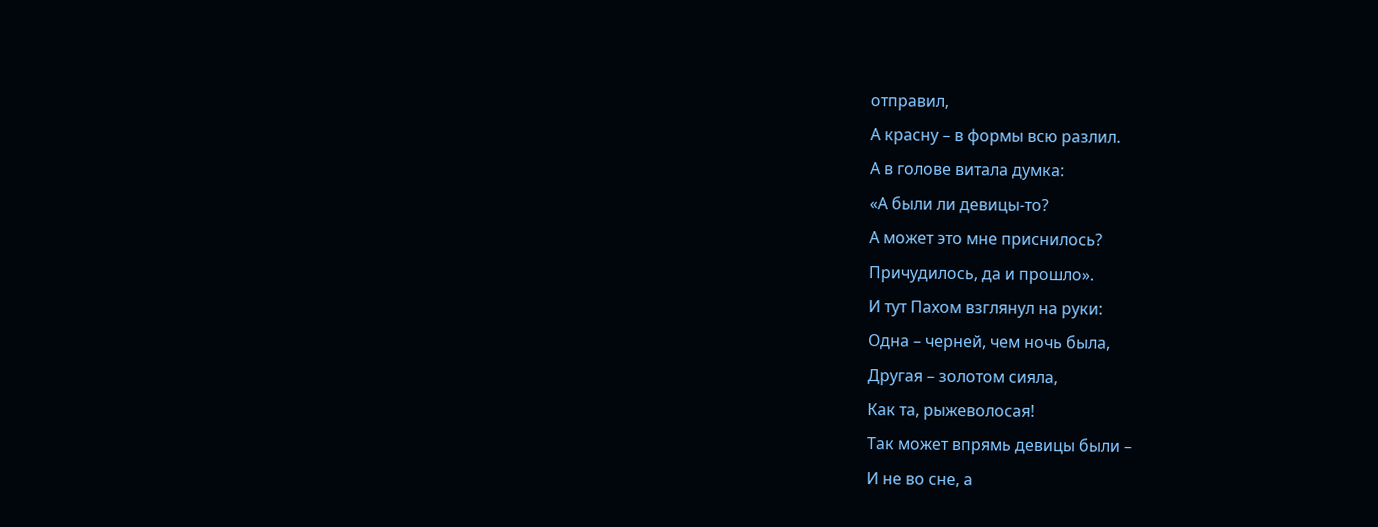отправил,
А красну – в формы всю разлил.
А в голове витала думка:
«А были ли девицы-то?
А может это мне приснилось?
Причудилось, да и прошло».
И тут Пахом взглянул на руки:
Одна – черней, чем ночь была,
Другая – золотом сияла,
Как та, рыжеволосая!
Так может впрямь девицы были –
И не во сне, а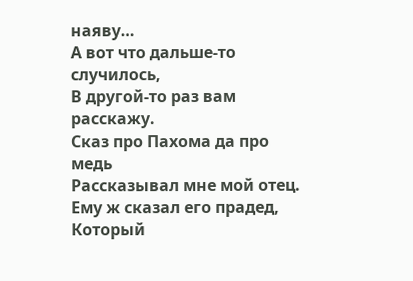наяву…
А вот что дальше-то случилось,
В другой-то раз вам расскажу.
Сказ про Пахома да про медь
Рассказывал мне мой отец.
Ему ж сказал его прадед,
Который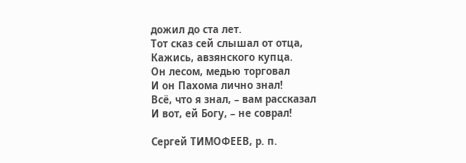дожил до ста лет.
Тот сказ сей слышал от отца,
Кажись, авзянского купца.
Он лесом, медью торговал
И он Пахома лично знал!
Всё, что я знал, – вам рассказал
И вот, ей Богу, – не соврал!

Сергей ТИМОФЕЕВ, р. п.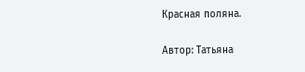Красная поляна.

Автор: Татьяна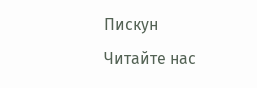Пискун
Читайте нас